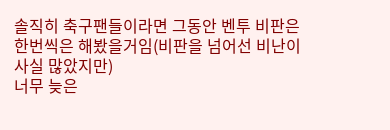솔직히 축구팬들이라면 그동안 벤투 비판은 한번씩은 해봤을거임(비판을 넘어선 비난이 사실 많았지만)
너무 늦은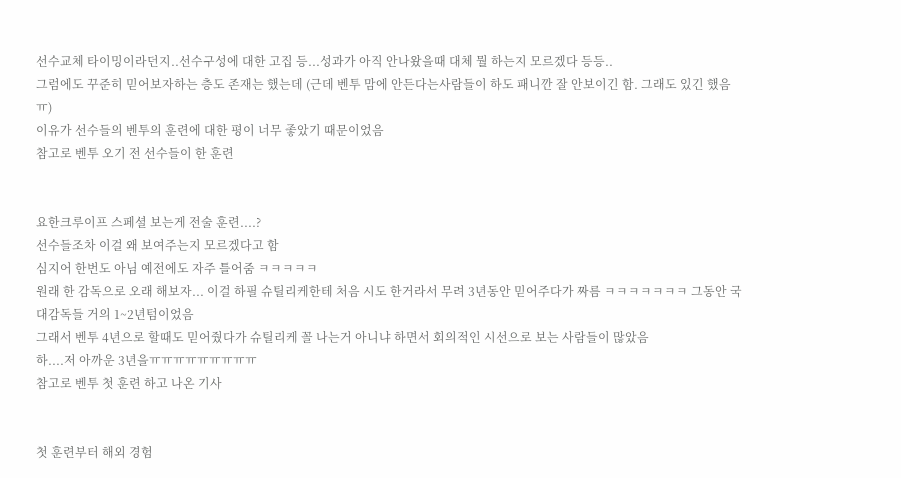선수교체 타이밍이라던지..선수구성에 대한 고집 등...성과가 아직 안나왔을때 대체 뭘 하는지 모르겠다 등등..
그럼에도 꾸준히 믿어보자하는 층도 존재는 했는데 (근데 벤투 맘에 안든다는사람들이 하도 패니깐 잘 안보이긴 함. 그래도 있긴 했음 ㅠ)
이유가 선수들의 벤투의 훈련에 대한 평이 너무 좋았기 때문이었음
참고로 벤투 오기 전 선수들이 한 훈련


요한크루이프 스페셜 보는게 전술 훈련....?
선수들조차 이걸 왜 보여주는지 모르겠다고 함
심지어 한번도 아님 예전에도 자주 틀어줌 ㅋㅋㅋㅋㅋ
원래 한 감독으로 오래 해보자... 이걸 하필 슈틸리케한테 처음 시도 한거라서 무려 3년동안 믿어주다가 짜름 ㅋㅋㅋㅋㅋㅋㅋ 그동안 국대감독들 거의 1~2년텀이었음
그래서 벤투 4년으로 할때도 믿어줬다가 슈틸리케 꼴 나는거 아니냐 하면서 회의적인 시선으로 보는 사람들이 많았음
하....저 아까운 3년을ㅠㅠㅠㅠㅠㅠㅠㅠㅠ
참고로 벤투 첫 훈련 하고 나온 기사


첫 훈련부터 해외 경험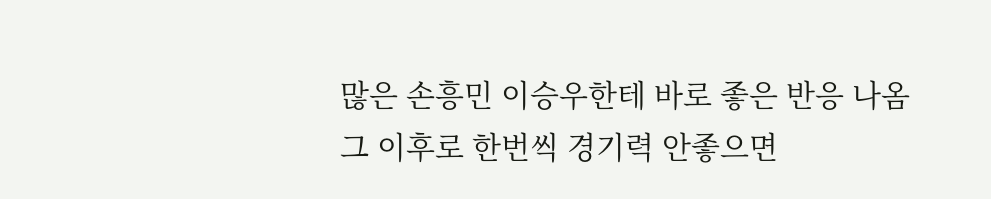많은 손흥민 이승우한테 바로 좋은 반응 나옴
그 이후로 한번씩 경기력 안좋으면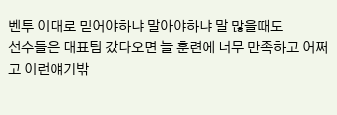벤투 이대로 믿어야하냐 말아야하냐 말 많을때도
선수들은 대표팀 갔다오면 늘 훈련에 너무 만족하고 어쩌고 이런얘기밖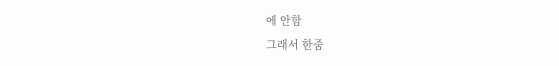에 안함
그래서 한줌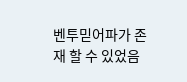벤투믿어파가 존재 할 수 있었음